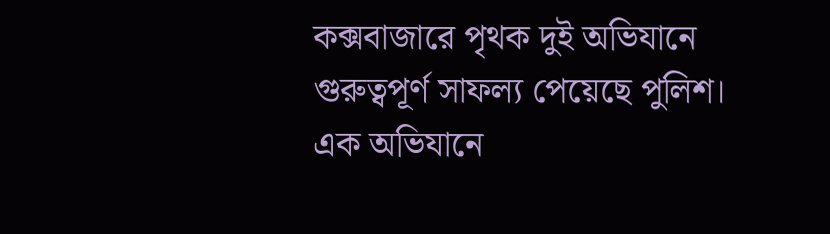কক্সবাজারে পৃথক দুই অভিযানে গুরুত্বপূর্ণ সাফল্য পেয়েছে পুলিশ। এক অভিযানে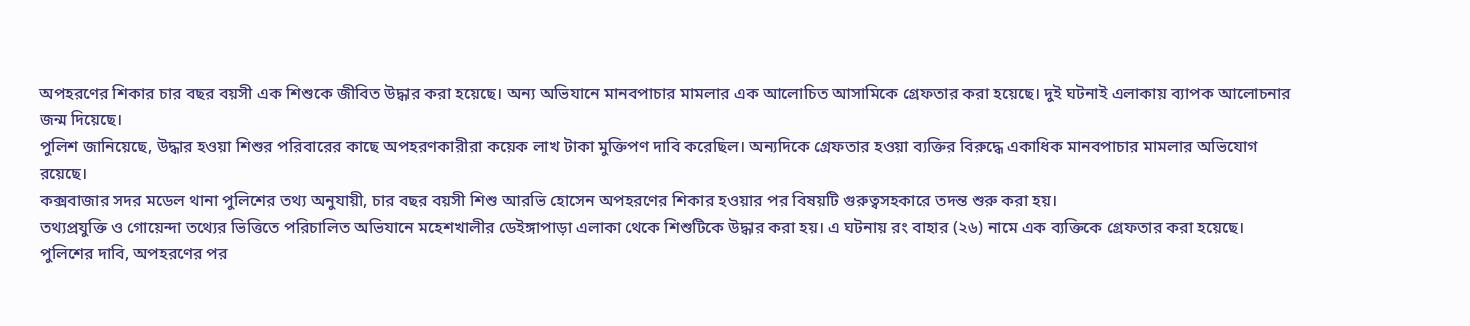অপহরণের শিকার চার বছর বয়সী এক শিশুকে জীবিত উদ্ধার করা হয়েছে। অন্য অভিযানে মানবপাচার মামলার এক আলোচিত আসামিকে গ্রেফতার করা হয়েছে। দুই ঘটনাই এলাকায় ব্যাপক আলোচনার জন্ম দিয়েছে।
পুলিশ জানিয়েছে, উদ্ধার হওয়া শিশুর পরিবারের কাছে অপহরণকারীরা কয়েক লাখ টাকা মুক্তিপণ দাবি করেছিল। অন্যদিকে গ্রেফতার হওয়া ব্যক্তির বিরুদ্ধে একাধিক মানবপাচার মামলার অভিযোগ রয়েছে।
কক্সবাজার সদর মডেল থানা পুলিশের তথ্য অনুযায়ী, চার বছর বয়সী শিশু আরভি হোসেন অপহরণের শিকার হওয়ার পর বিষয়টি গুরুত্বসহকারে তদন্ত শুরু করা হয়।
তথ্যপ্রযুক্তি ও গোয়েন্দা তথ্যের ভিত্তিতে পরিচালিত অভিযানে মহেশখালীর ডেইঙ্গাপাড়া এলাকা থেকে শিশুটিকে উদ্ধার করা হয়। এ ঘটনায় রং বাহার (২৬) নামে এক ব্যক্তিকে গ্রেফতার করা হয়েছে।
পুলিশের দাবি, অপহরণের পর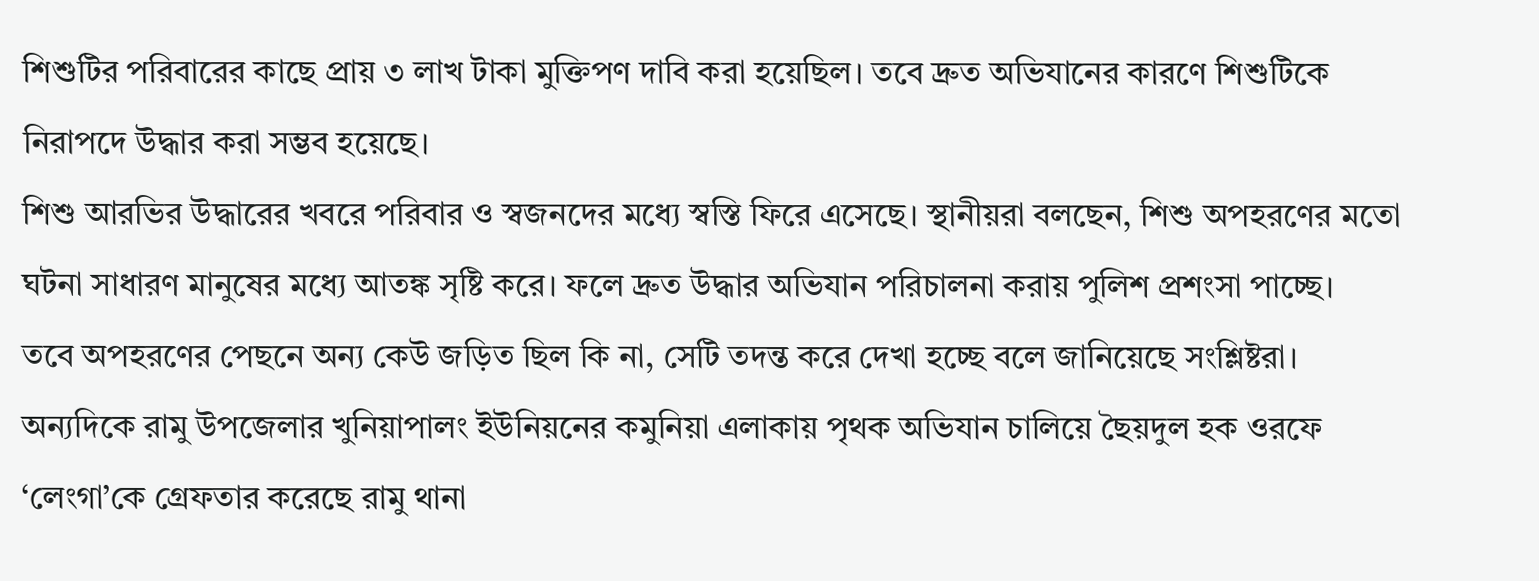শিশুটির পরিবারের কাছে প্রায় ৩ লাখ টাকা মুক্তিপণ দাবি করা হয়েছিল। তবে দ্রুত অভিযানের কারণে শিশুটিকে নিরাপদে উদ্ধার করা সম্ভব হয়েছে।
শিশু আরভির উদ্ধারের খবরে পরিবার ও স্বজনদের মধ্যে স্বস্তি ফিরে এসেছে। স্থানীয়রা বলছেন, শিশু অপহরণের মতো ঘটনা সাধারণ মানুষের মধ্যে আতঙ্ক সৃষ্টি করে। ফলে দ্রুত উদ্ধার অভিযান পরিচালনা করায় পুলিশ প্রশংসা পাচ্ছে।
তবে অপহরণের পেছনে অন্য কেউ জড়িত ছিল কি না, সেটি তদন্ত করে দেখা হচ্ছে বলে জানিয়েছে সংশ্লিষ্টরা।
অন্যদিকে রামু উপজেলার খুনিয়াপালং ইউনিয়নের কমুনিয়া এলাকায় পৃথক অভিযান চালিয়ে ছৈয়দুল হক ওরফে ‘লেংগা’কে গ্রেফতার করেছে রামু থানা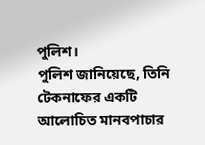পুলিশ।
পুলিশ জানিয়েছে, তিনি টেকনাফের একটি আলোচিত মানবপাচার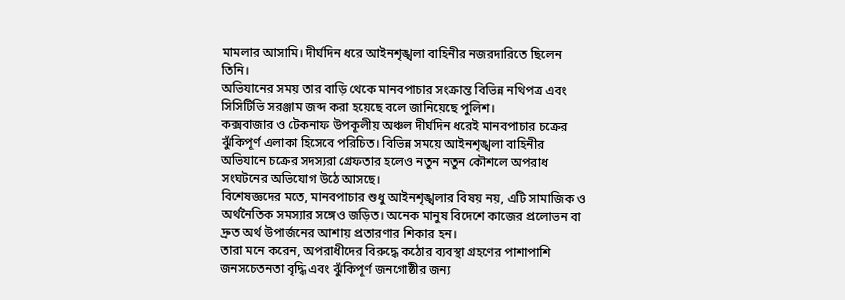মামলার আসামি। দীর্ঘদিন ধরে আইনশৃঙ্খলা বাহিনীর নজরদারিতে ছিলেন তিনি।
অভিযানের সময় তার বাড়ি থেকে মানবপাচার সংক্রান্ত বিভিন্ন নথিপত্র এবং সিসিটিভি সরঞ্জাম জব্দ করা হয়েছে বলে জানিয়েছে পুলিশ।
কক্সবাজার ও টেকনাফ উপকূলীয় অঞ্চল দীর্ঘদিন ধরেই মানবপাচার চক্রের ঝুঁকিপূর্ণ এলাকা হিসেবে পরিচিত। বিভিন্ন সময়ে আইনশৃঙ্খলা বাহিনীর অভিযানে চক্রের সদস্যরা গ্রেফতার হলেও নতুন নতুন কৌশলে অপরাধ সংঘটনের অভিযোগ উঠে আসছে।
বিশেষজ্ঞদের মতে, মানবপাচার শুধু আইনশৃঙ্খলার বিষয় নয়, এটি সামাজিক ও অর্থনৈতিক সমস্যার সঙ্গেও জড়িত। অনেক মানুষ বিদেশে কাজের প্রলোভন বা দ্রুত অর্থ উপার্জনের আশায় প্রতারণার শিকার হন।
তারা মনে করেন, অপরাধীদের বিরুদ্ধে কঠোর ব্যবস্থা গ্রহণের পাশাপাশি জনসচেতনতা বৃদ্ধি এবং ঝুঁকিপূর্ণ জনগোষ্ঠীর জন্য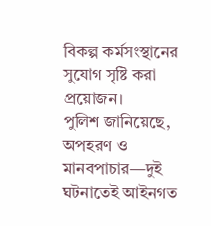বিকল্প কর্মসংস্থানের সুযোগ সৃষ্টি করা প্রয়োজন।
পুলিশ জানিয়েছে, অপহরণ ও মানবপাচার—দুই ঘটনাতেই আইনগত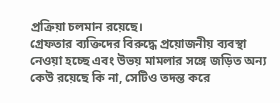প্রক্রিয়া চলমান রয়েছে।
গ্রেফতার ব্যক্তিদের বিরুদ্ধে প্রয়োজনীয় ব্যবস্থা নেওয়া হচ্ছে এবং উভয় মামলার সঙ্গে জড়িত অন্য কেউ রয়েছে কি না, সেটিও তদন্ত করে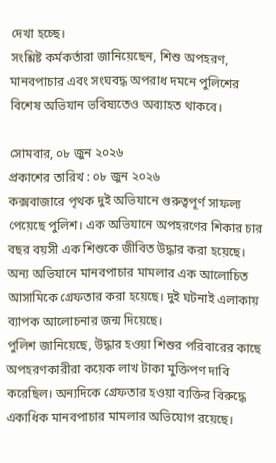দেখা হচ্ছে।
সংশ্লিষ্ট কর্মকর্তারা জানিয়েছেন, শিশু অপহরণ, মানবপাচার এবং সংঘবদ্ধ অপরাধ দমনে পুলিশের বিশেষ অভিযান ভবিষ্যতেও অব্যাহত থাকবে।

সোমবার, ০৮ জুন ২০২৬
প্রকাশের তারিখ : ০৮ জুন ২০২৬
কক্সবাজারে পৃথক দুই অভিযানে গুরুত্বপূর্ণ সাফল্য পেয়েছে পুলিশ। এক অভিযানে অপহরণের শিকার চার বছর বয়সী এক শিশুকে জীবিত উদ্ধার করা হয়েছে। অন্য অভিযানে মানবপাচার মামলার এক আলোচিত আসামিকে গ্রেফতার করা হয়েছে। দুই ঘটনাই এলাকায় ব্যাপক আলোচনার জন্ম দিয়েছে।
পুলিশ জানিয়েছে, উদ্ধার হওয়া শিশুর পরিবারের কাছে অপহরণকারীরা কয়েক লাখ টাকা মুক্তিপণ দাবি করেছিল। অন্যদিকে গ্রেফতার হওয়া ব্যক্তির বিরুদ্ধে একাধিক মানবপাচার মামলার অভিযোগ রয়েছে।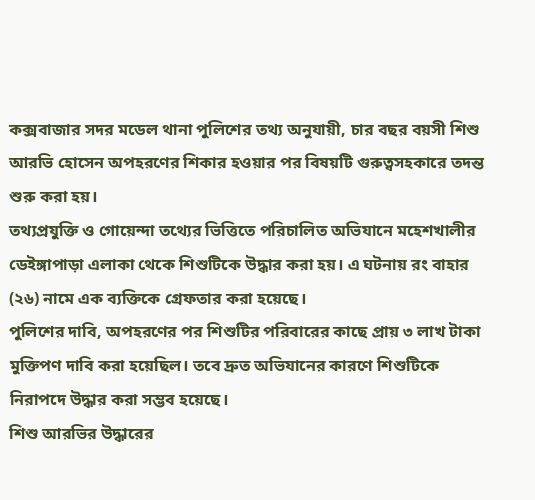কক্সবাজার সদর মডেল থানা পুলিশের তথ্য অনুযায়ী, চার বছর বয়সী শিশু আরভি হোসেন অপহরণের শিকার হওয়ার পর বিষয়টি গুরুত্বসহকারে তদন্ত শুরু করা হয়।
তথ্যপ্রযুক্তি ও গোয়েন্দা তথ্যের ভিত্তিতে পরিচালিত অভিযানে মহেশখালীর ডেইঙ্গাপাড়া এলাকা থেকে শিশুটিকে উদ্ধার করা হয়। এ ঘটনায় রং বাহার (২৬) নামে এক ব্যক্তিকে গ্রেফতার করা হয়েছে।
পুলিশের দাবি, অপহরণের পর শিশুটির পরিবারের কাছে প্রায় ৩ লাখ টাকা মুক্তিপণ দাবি করা হয়েছিল। তবে দ্রুত অভিযানের কারণে শিশুটিকে নিরাপদে উদ্ধার করা সম্ভব হয়েছে।
শিশু আরভির উদ্ধারের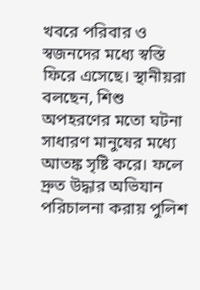খবরে পরিবার ও স্বজনদের মধ্যে স্বস্তি ফিরে এসেছে। স্থানীয়রা বলছেন, শিশু অপহরণের মতো ঘটনা সাধারণ মানুষের মধ্যে আতঙ্ক সৃষ্টি করে। ফলে দ্রুত উদ্ধার অভিযান পরিচালনা করায় পুলিশ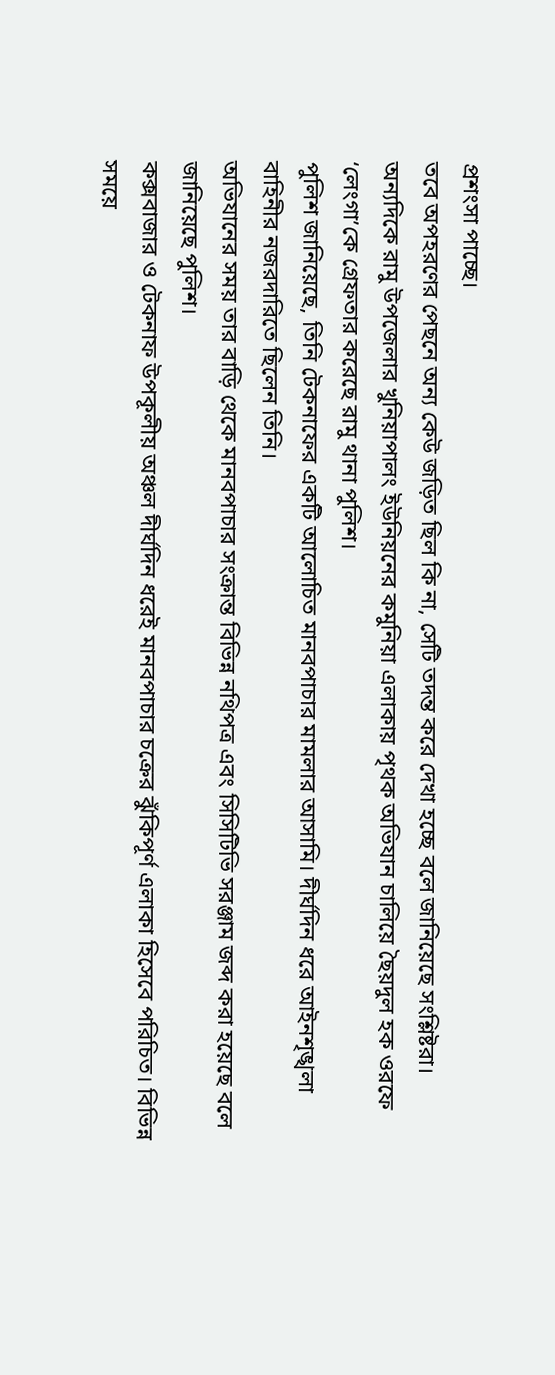প্রশংসা পাচ্ছে।
তবে অপহরণের পেছনে অন্য কেউ জড়িত ছিল কি না, সেটি তদন্ত করে দেখা হচ্ছে বলে জানিয়েছে সংশ্লিষ্টরা।
অন্যদিকে রামু উপজেলার খুনিয়াপালং ইউনিয়নের কমুনিয়া এলাকায় পৃথক অভিযান চালিয়ে ছৈয়দুল হক ওরফে ‘লেংগা’কে গ্রেফতার করেছে রামু থানা পুলিশ।
পুলিশ জানিয়েছে, তিনি টেকনাফের একটি আলোচিত মানবপাচার মামলার আসামি। দীর্ঘদিন ধরে আইনশৃঙ্খলা বাহিনীর নজরদারিতে ছিলেন তিনি।
অভিযানের সময় তার বাড়ি থেকে মানবপাচার সংক্রান্ত বিভিন্ন নথিপত্র এবং সিসিটিভি সরঞ্জাম জব্দ করা হয়েছে বলে জানিয়েছে পুলিশ।
কক্সবাজার ও টেকনাফ উপকূলীয় অঞ্চল দীর্ঘদিন ধরেই মানবপাচার চক্রের ঝুঁকিপূর্ণ এলাকা হিসেবে পরিচিত। বিভিন্ন সময়ে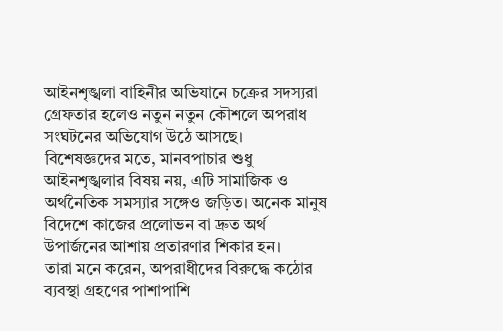আইনশৃঙ্খলা বাহিনীর অভিযানে চক্রের সদস্যরা গ্রেফতার হলেও নতুন নতুন কৌশলে অপরাধ সংঘটনের অভিযোগ উঠে আসছে।
বিশেষজ্ঞদের মতে, মানবপাচার শুধু আইনশৃঙ্খলার বিষয় নয়, এটি সামাজিক ও অর্থনৈতিক সমস্যার সঙ্গেও জড়িত। অনেক মানুষ বিদেশে কাজের প্রলোভন বা দ্রুত অর্থ উপার্জনের আশায় প্রতারণার শিকার হন।
তারা মনে করেন, অপরাধীদের বিরুদ্ধে কঠোর ব্যবস্থা গ্রহণের পাশাপাশি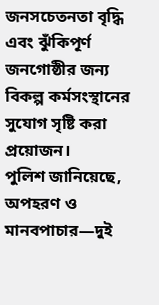জনসচেতনতা বৃদ্ধি এবং ঝুঁকিপূর্ণ জনগোষ্ঠীর জন্য বিকল্প কর্মসংস্থানের সুযোগ সৃষ্টি করা প্রয়োজন।
পুলিশ জানিয়েছে, অপহরণ ও মানবপাচার—দুই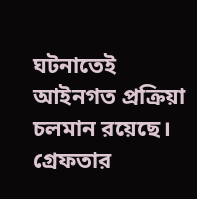ঘটনাতেই আইনগত প্রক্রিয়া চলমান রয়েছে।
গ্রেফতার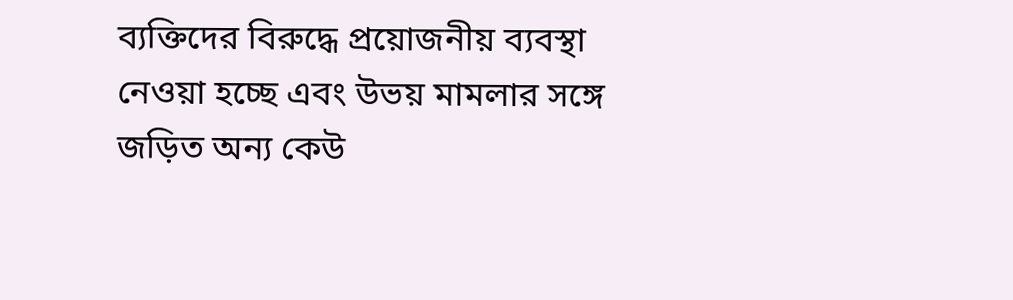ব্যক্তিদের বিরুদ্ধে প্রয়োজনীয় ব্যবস্থা নেওয়া হচ্ছে এবং উভয় মামলার সঙ্গে জড়িত অন্য কেউ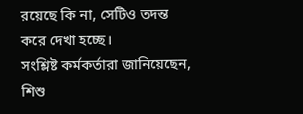রয়েছে কি না, সেটিও তদন্ত করে দেখা হচ্ছে।
সংশ্লিষ্ট কর্মকর্তারা জানিয়েছেন, শিশু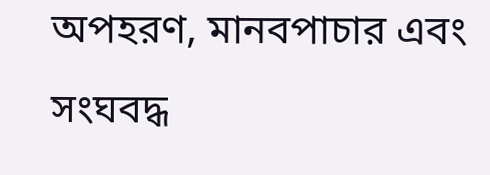অপহরণ, মানবপাচার এবং সংঘবদ্ধ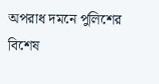অপরাধ দমনে পুলিশের বিশেষ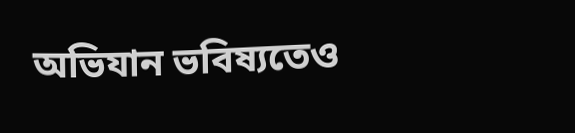অভিযান ভবিষ্যতেও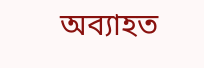অব্যাহত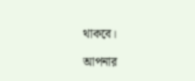থাকবে।

আপনার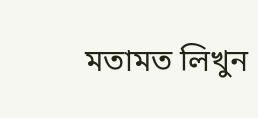মতামত লিখুন